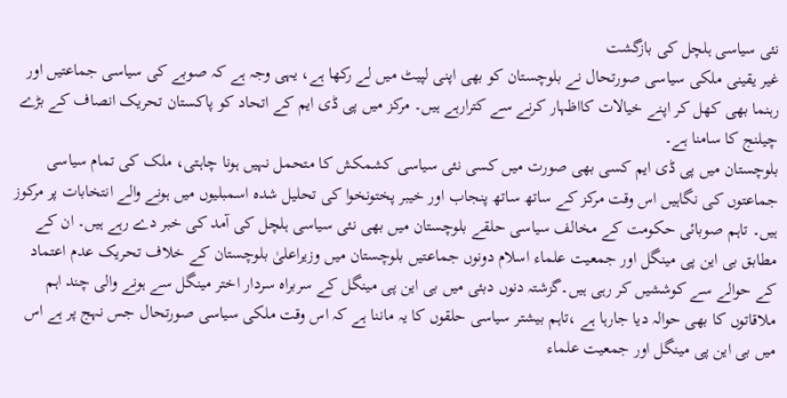نئی سیاسی ہلچل کی بازگشت
غیر یقینی ملکی سیاسی صورتحال نے بلوچستان کو بھی اپنی لپیٹ میں لے رکھا ہے، یہی وجہ ہے کہ صوبے کی سیاسی جماعتیں اور رہنما بھی کھل کر اپنے خیالات کااظہار کرنے سے کترارہے ہیں۔ مرکز میں پی ڈی ایم کے اتحاد کو پاکستان تحریک انصاف کے بڑے چیلنج کا سامنا ہے۔
بلوچستان میں پی ڈی ایم کسی بھی صورت میں کسی نئی سیاسی کشمکش کا متحمل نہیں ہونا چاہتی، ملک کی تمام سیاسی جماعتوں کی نگاہیں اس وقت مرکز کے ساتھ ساتھ پنجاب اور خیبر پختونخوا کی تحلیل شدہ اسمبلیوں میں ہونے والے انتخابات پر مرکوز ہیں۔ تاہم صوبائی حکومت کے مخالف سیاسی حلقے بلوچستان میں بھی نئی سیاسی ہلچل کی آمد کی خبر دے رہے ہیں۔ ان کے مطابق بی این پی مینگل اور جمعیت علماء اسلام دونوں جماعتیں بلوچستان میں وزیراعلیٰ بلوچستان کے خلاف تحریک عدم اعتماد کے حوالے سے کوششیں کر رہی ہیں۔گزشتہ دنوں دبئی میں بی این پی مینگل کے سربراہ سردار اختر مینگل سے ہونے والی چند اہم ملاقاتوں کا بھی حوالہ دیا جارہا ہے ،تاہم بیشتر سیاسی حلقوں کا یہ ماننا ہے کہ اس وقت ملکی سیاسی صورتحال جس نہج پر ہے اس میں بی این پی مینگل اور جمعیت علماء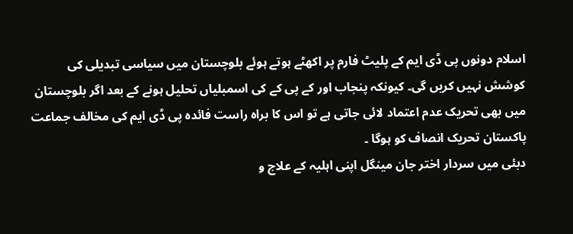اسلام دونوں پی ڈی ایم کے پلیٹ فارم پر اکھٹے ہوتے ہوئے بلوچستان میں سیاسی تبدیلی کی کوشش نہیں کریں گی۔ کیونکہ پنجاب اور کے پی کے کی اسمبلیاں تحلیل ہونے کے بعد اگر بلوچستان میں بھی تحریک عدم اعتماد لائی جاتی ہے تو اس کا براہ راست فائدہ پی ڈی ایم کی مخالف جماعت پاکستان تحریک انصاف کو ہوگا ۔
دبئی میں سردار اختر جان مینگل اپنی اہلیہ کے علاج و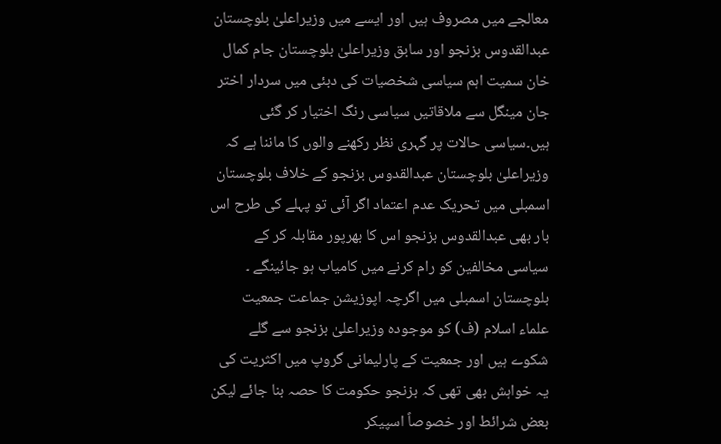معالجے میں مصروف ہیں اور ایسے میں وزیراعلیٰ بلوچستان عبدالقدوس بزنجو اور سابق وزیراعلیٰ بلوچستان جام کمال خان سمیت اہم سیاسی شخصیات کی دبئی میں سردار اختر جان مینگل سے ملاقاتیں سیاسی رنگ اختیار کر گئی ہیں۔سیاسی حالات پر گہری نظر رکھنے والوں کا ماننا ہے کہ وزیراعلیٰ بلوچستان عبدالقدوس بزنجو کے خلاف بلوچستان اسمبلی میں تحریک عدم اعتماد اگر آئی تو پہلے کی طرح اس بار بھی عبدالقدوس بزنجو اس کا بھرپور مقابلہ کر کے سیاسی مخالفین کو رام کرنے میں کامیاب ہو جائینگے ۔ بلوچستان اسمبلی میں اگرچہ اپوزیشن جماعت جمعیت علماء اسلام (ف) کو موجودہ وزیراعلیٰ بزنجو سے گلے شکوے ہیں اور جمعیت کے پارلیمانی گروپ میں اکثریت کی یہ خواہش بھی تھی کہ بزنجو حکومت کا حصہ بنا جائے لیکن بعض شرائط اور خصوصاً اسپیکر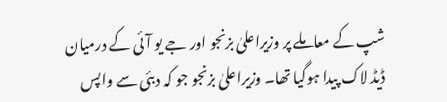شپ کے معاملے پر وزیراعلیٰ بزنجو اور جے یو آئی کے درمیان ڈیڈ لاک پیدا ہوگیا تھا۔ وزیراعلیٰ بزنجو جو کہ دبئی سے واپس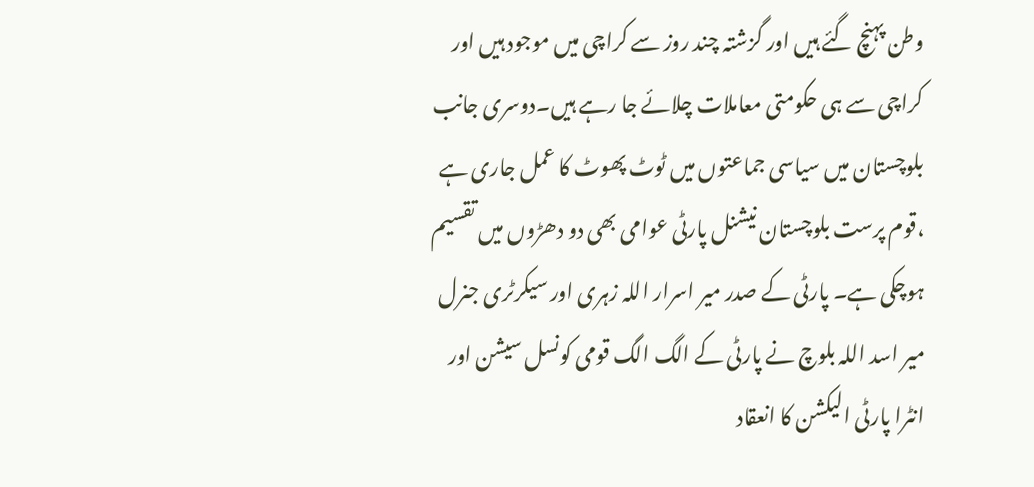وطن پہنچ گئے ہیں اور گزشتہ چند روز سے کراچی میں موجود ہیں اور کراچی سے ہی حکومتی معاملات چلائے جا رہے ہیں۔دوسری جانب بلوچستان میں سیاسی جماعتوں میں ٹوٹ پھوٹ کا عمل جاری ہے ،قوم پرست بلوچستان نیشنل پارٹی عوامی بھی دو دھڑوں میں تقسیم ہوچکی ہے۔ پارٹی کے صدر میر اسرار اللہ زہری اور سیکرٹری جنرل میر اسد اللہ بلوچ نے پارٹی کے الگ الگ قومی کونسل سیشن اور انٹرا پارٹی الیکشن کا انعقاد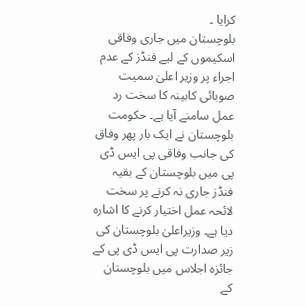کرایا ۔
بلوچستان میں جاری وفاقی اسکیموں کے لیے فنڈز کے عدم اجراء پر وزیر اعلیٰ سمیت صوبائی کابینہ کا سخت رد عمل سامنے آیا ہے۔ حکومت بلوچستان نے ایک بار پھر وفاق کی جانب وفاقی پی ایس ڈی پی میں بلوچستان کے بقیہ فنڈز جاری نہ کرنے پر سخت لائحہ عمل اختیار کرنے کا اشارہ دیا ہے۔ وزیراعلیٰ بلوچستان کی زیر صدارت پی ایس ڈی پی کے جائزہ اجلاس میں بلوچستان کے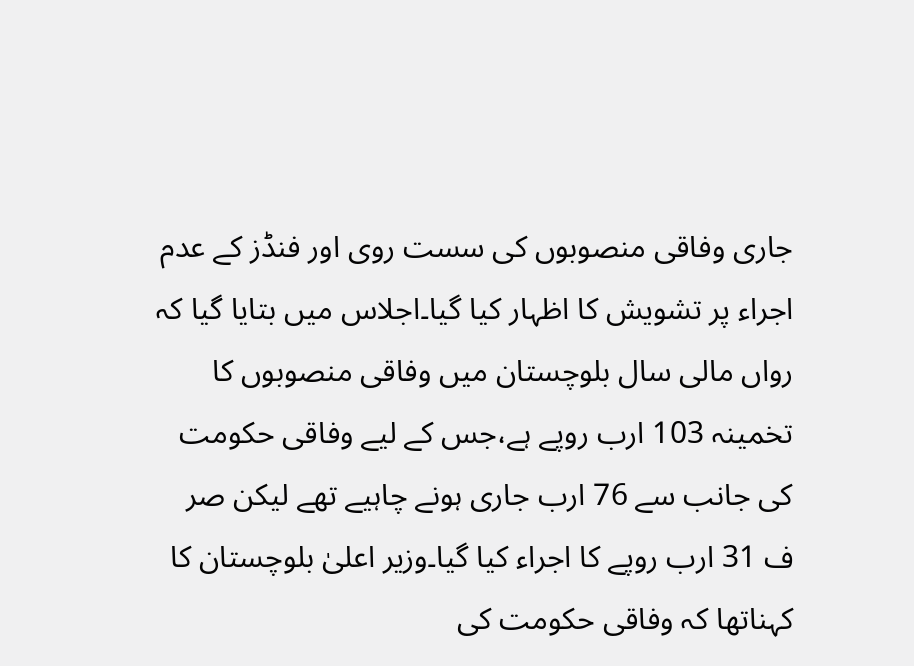جاری وفاقی منصوبوں کی سست روی اور فنڈز کے عدم اجراء پر تشویش کا اظہار کیا گیا۔اجلاس میں بتایا گیا کہ رواں مالی سال بلوچستان میں وفاقی منصوبوں کا تخمینہ 103 ارب روپے ہے،جس کے لیے وفاقی حکومت کی جانب سے 76 ارب جاری ہونے چاہیے تھے لیکن صر ف 31 ارب روپے کا اجراء کیا گیا۔وزیر اعلیٰ بلوچستان کا کہناتھا کہ وفاقی حکومت کی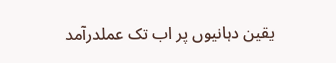یقین دہانیوں پر اب تک عملدرآمد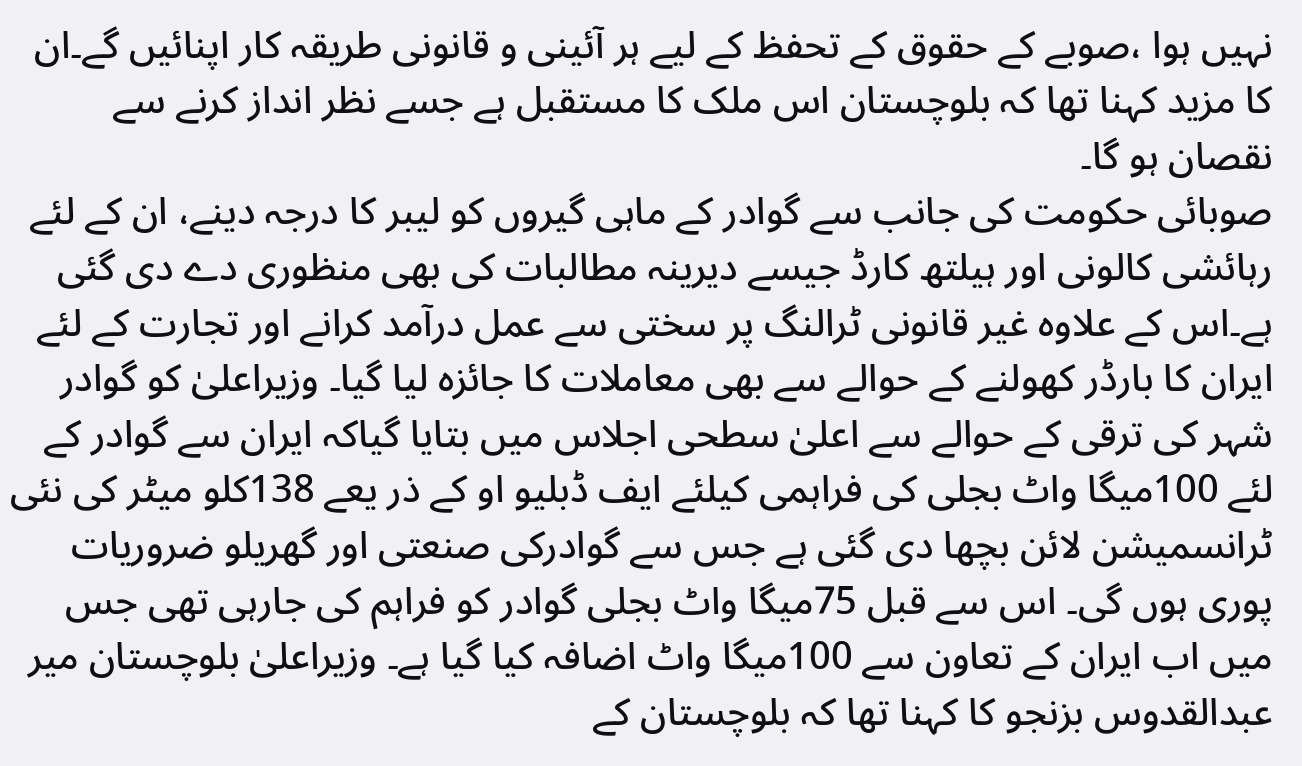نہیں ہوا ،صوبے کے حقوق کے تحفظ کے لیے ہر آئینی و قانونی طریقہ کار اپنائیں گے۔ان کا مزید کہنا تھا کہ بلوچستان اس ملک کا مستقبل ہے جسے نظر انداز کرنے سے نقصان ہو گا۔
صوبائی حکومت کی جانب سے گوادر کے ماہی گیروں کو لیبر کا درجہ دینے، ان کے لئے رہائشی کالونی اور ہیلتھ کارڈ جیسے دیرینہ مطالبات کی بھی منظوری دے دی گئی ہے۔اس کے علاوہ غیر قانونی ٹرالنگ پر سختی سے عمل درآمد کرانے اور تجارت کے لئے ایران کا بارڈر کھولنے کے حوالے سے بھی معاملات کا جائزہ لیا گیا۔ وزیراعلیٰ کو گوادر شہر کی ترقی کے حوالے سے اعلیٰ سطحی اجلاس میں بتایا گیاکہ ایران سے گوادر کے لئے 100میگا واٹ بجلی کی فراہمی کیلئے ایف ڈبلیو او کے ذر یعے 138کلو میٹر کی نئی ٹرانسمیشن لائن بچھا دی گئی ہے جس سے گوادرکی صنعتی اور گھریلو ضروریات پوری ہوں گی۔ اس سے قبل 75میگا واٹ بجلی گوادر کو فراہم کی جارہی تھی جس میں اب ایران کے تعاون سے 100میگا واٹ اضافہ کیا گیا ہے۔ وزیراعلیٰ بلوچستان میر عبدالقدوس بزنجو کا کہنا تھا کہ بلوچستان کے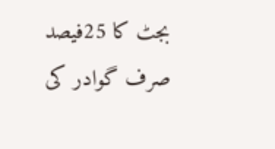بجٹ کا 25فیصد صرف گوادر کی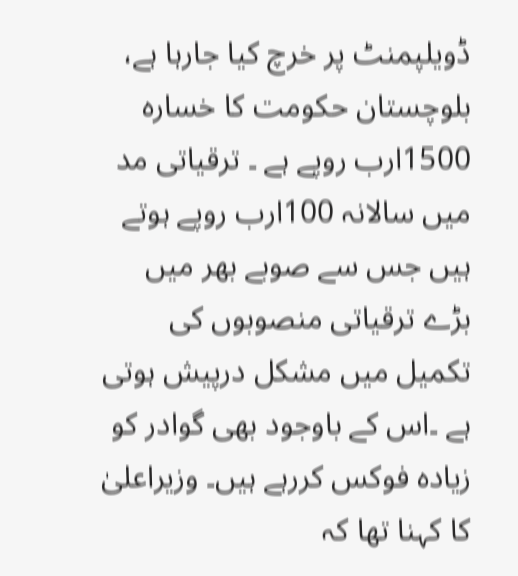ڈویلپمنٹ پر خرچ کیا جارہا ہے، بلوچستان حکومت کا خسارہ 1500ارب روپے ہے ۔ ترقیاتی مد میں سالانہ 100ارب روپے ہوتے ہیں جس سے صوبے بھر میں بڑے ترقیاتی منصوبوں کی تکمیل میں مشکل درپیش ہوتی ہے ۔اس کے باوجود بھی گوادر کو زیادہ فوکس کررہے ہیں۔ وزیراعلیٰ کا کہنا تھا کہ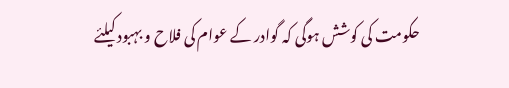حکومت کی کوشش ہوگی کہ گوادر کے عوام کی فلاح و بہبود کیلئے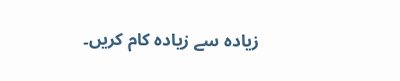زیادہ سے زیادہ کام کریں۔